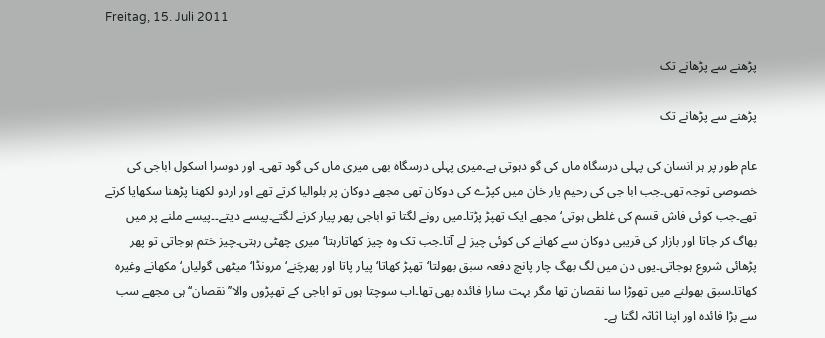Freitag, 15. Juli 2011

پڑھنے سے پڑھانے تک

پڑھنے سے پڑھانے تک

عام طور پر ہر انسان کی پہلی درسگاہ ماں کی گو دہوتی ہے۔میری پہلی درسگاہ بھی میری ماں کی گود تھی۔ اور دوسرا اسکول اباجی کی خصوصی توجہ تھی۔جب ابا جی کی رحیم یار خان میں کپڑے کی دوکان تھی مجھے دوکان پر بلوالیا کرتے تھے اور اردو لکھنا پڑھنا سکھایا کرتے تھے۔جب کوئی فاش قسم کی غلطی ہوتی‘مجھے ایک تھپڑ پڑتا۔میں رونے لگتا تو اباجی پھر پیار کرنے لگتے۔پیسے دیتے۔۔پیسے ملنے پر میں بھاگ کر جاتا اور بازار کی قریبی دوکان سے کھانے کی کوئی چیز لے آتا۔جب تک وہ چیز کھاتارہتا‘ میری چھٹی رہتی۔چیز ختم ہوجاتی تو پھر پڑھائی شروع ہوجاتی۔یوں دن میں لگ بھگ چار پانچ دفعہ سبق بھولتا‘تھپڑ کھاتا‘پیار پاتا اور پھرچَنے‘مرونڈا‘میٹھی گولیاں‘مکھانے وغیرہ کھاتا۔سبق بھولنے میں تھوڑا سا نقصان تھا مگر بہت سارا فائدہ بھی تھا۔اب سوچتا ہوں تو اباجی کے تھپڑوں والا’’نقصان‘‘ہی مجھے سب سے بڑا فائدہ اور اپنا اثاثہ لگتا ہے۔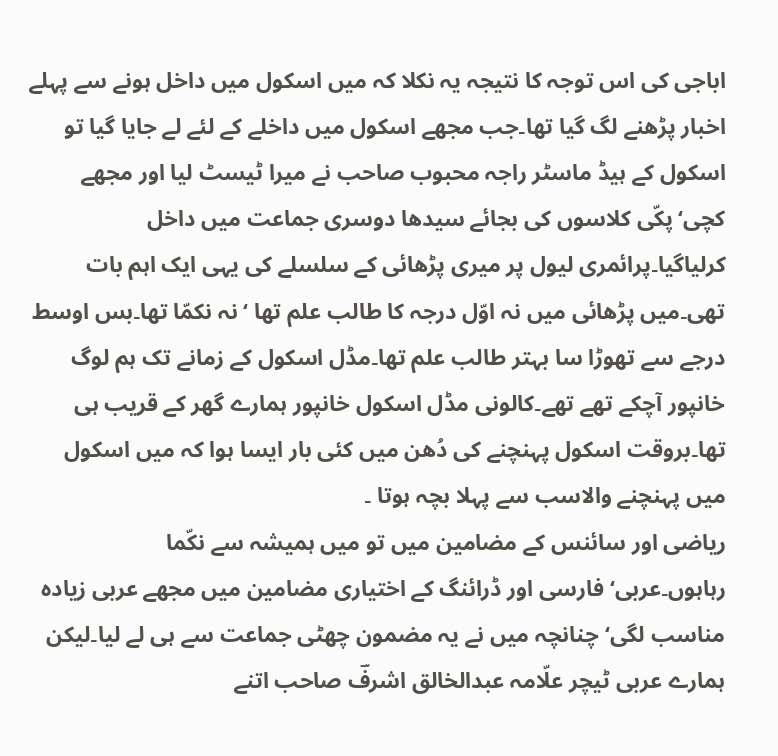اباجی کی اس توجہ کا نتیجہ یہ نکلا کہ میں اسکول میں داخل ہونے سے پہلے اخبار پڑھنے لگ گیا تھا۔جب مجھے اسکول میں داخلے کے لئے لے جایا گیا تو اسکول کے ہیڈ ماسٹر راجہ محبوب صاحب نے میرا ٹیسٹ لیا اور مجھے کچی‘پکّی کلاسوں کی بجائے سیدھا دوسری جماعت میں داخل کرلیاگیا۔پرائمری لیول پر میری پڑھائی کے سلسلے کی یہی ایک اہم بات تھی۔میں پڑھائی میں نہ اوّل درجہ کا طالب علم تھا ‘نہ نکمّا تھا۔بس اوسط درجے سے تھوڑا سا بہتر طالب علم تھا۔مڈل اسکول کے زمانے تک ہم لوگ خانپور آچکے تھے تھے۔کالونی مڈل اسکول خانپور ہمارے گھر کے قریب ہی تھا۔بروقت اسکول پہنچنے کی دُھن میں کئی بار ایسا ہوا کہ میں اسکول میں پہنچنے والاسب سے پہلا بچہ ہوتا ۔
ریاضی اور سائنس کے مضامین میں تو میں ہمیشہ سے نکّما رہاہوں۔عربی‘فارسی اور ڈرائنگ کے اختیاری مضامین میں مجھے عربی زیادہ مناسب لگی‘چنانچہ میں نے یہ مضمون چھٹی جماعت سے ہی لے لیا۔لیکن ہمارے عربی ٹیچر علّامہ عبدالخالق اشرفؔ صاحب اتنے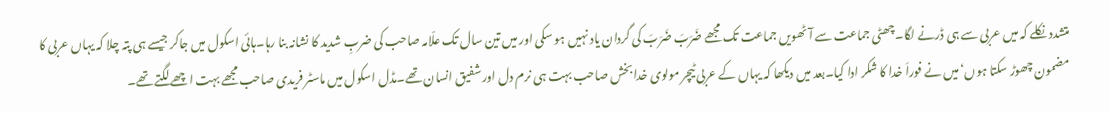متشدد نکلے کہ میں عربی سے ہی ڈرنے لگا۔چھٹی جماعت سے آٹھویں جماعت تک مجھے ضَرَبَ ضَرَبَ کی گردان یاد نہیں ہو سکی اور میں تین سال تک علّامہ صاحب کی ضربِ شدید کا نشانہ بنا رہا۔ہائی اسکول میں جاکر جیسے ہی پتہ چلا کہ یہاں عربی کا مضمون چھوڑ سکتا ہوں‘میں نے فوراَ خدا کا شکر ادا کیا۔بعد میں دیکھا کہ یہاں کے عربی ٹیچر مولوی خدا بخش صاحب بہت ہی نرم دل اور شفیق انسان تھے۔مڈل اسکول میں ماسٹر فریدی صاحب مجھے بہت اچھے لگتے تھے۔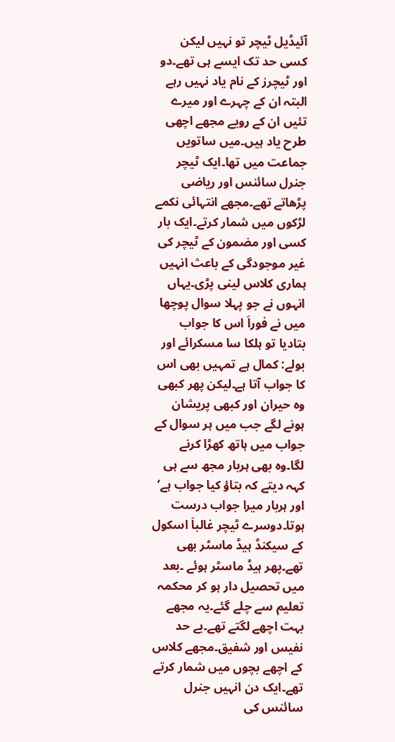آئیڈیل ٹیچر تو نہیں لیکن کسی حد تک ایسے ہی تھے۔دو اور ٹیچرز کے نام یاد نہیں رہے البتہ ان کے چہرے اور میرے تئیں ان کے رویے مجھے اچھی طرح یاد ہیں۔میں ساتویں جماعت میں تھا۔ایک ٹیچر جنرل سائنس اور ریاضی پڑھاتے تھے۔مجھے انتہائی نکمے لڑکوں میں شمار کرتے۔ایک بار کسی اور مضمون کے ٹیچر کی غیر موجودگی کے باعث انہیں ہماری کلاس لینی پڑی۔یہاں انہوں نے جو پہلا سوال پوچھا میں نے فوراَ اس کا جواب بتادیا تو ہلکا سا مسکرائے اور بولے: کمال ہے تمہیں بھی اس کا جواب آتا ہے۔لیکن پھر کبھی وہ حیران اور کبھی پریشان ہونے لگے جب میں ہر سوال کے جواب میں ہاتھ کھڑا کرنے لگا۔وہ بھی ہربار مجھ سے ہی کہہ دیتے کہ بتاؤ کیا جواب ہے‘ اور ہربار میرا جواب درست ہوتا۔دوسرے ٹیچر غالباَ اسکول کے سیکنڈ ہیڈ ماسٹر بھی تھے۔پھر ہیڈ ماسٹر ہوئے ۔بعد میں تحصیل دار ہو کر محکمہ تعلیم سے چلے گئے۔یہ مجھے بہت اچھے لگتے تھے۔بے حد نفیس اور شفیق۔مجھے کلاس کے اچھے بچوں میں شمار کرتے تھے۔ایک دن انہیں جنرل سائنس کی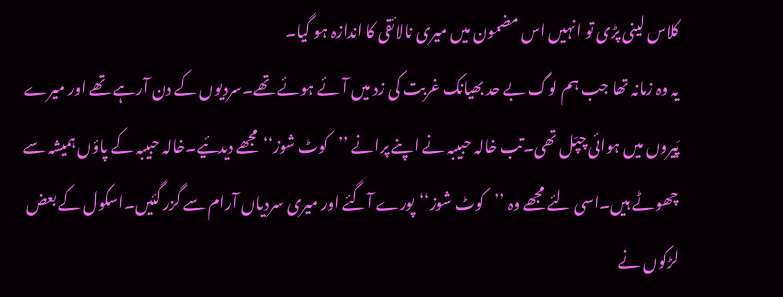کلاس لینی پڑی تو انہیں اس مضمون میں میری نالائقی کا اندازہ ہو گیا۔
یہ وہ زمانہ تھا جب ہم لوگ بے حد بھیانک غربت کی زد میں آئے ہوئے تھے۔سردیوں کے دن آرہے تھے اور میرے پَیروں میں ہوائی چپّل تھی۔تب خالہ حبیبہ نے اپنے پرانے ’’کوٹ شوز‘‘مجھے دیدئیے۔خالہ حبیبہ کے پاؤں ہمیشہ سے چھوٹے ہیں۔اسی لئے مجھے وہ ’’کوٹ شوز‘‘پورے آگئے اور میری سردیاں آرام سے گزر گئیں۔اسکول کے بعض لڑکوں نے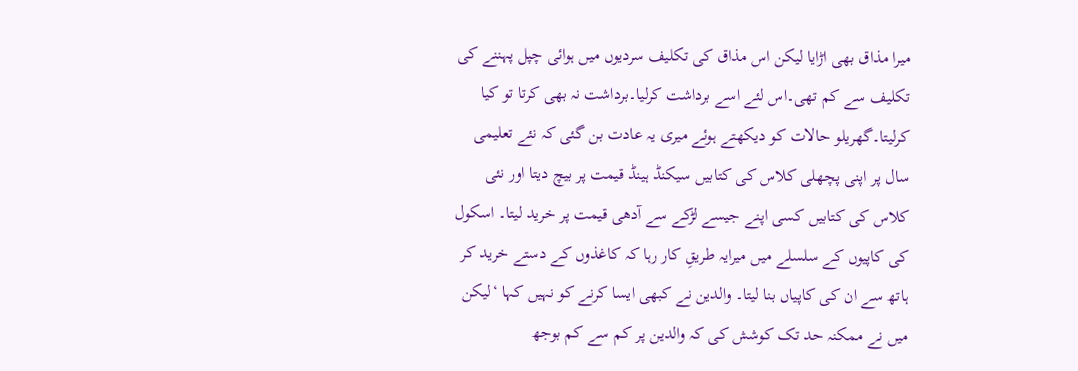میرا مذاق بھی اڑایا لیکن اس مذاق کی تکلیف سردیوں میں ہوائی چپل پہننے کی تکلیف سے کم تھی۔اس لئے اسے برداشت کرلیا۔برداشت نہ بھی کرتا تو کیا کرلیتا۔گھریلو حالات کو دیکھتے ہوئے میری یہ عادت بن گئی کہ نئے تعلیمی سال پر اپنی پچھلی کلاس کی کتابیں سیکنڈ ہینڈ قیمت پر بیچ دیتا اور نئی کلاس کی کتابیں کسی اپنے جیسے لڑکے سے آدھی قیمت پر خرید لیتا۔ اسکول کی کاپیوں کے سلسلے میں میرایہ طریقِ کار رہا کہ کاغذوں کے دستے خرید کر ہاتھ سے ان کی کاپیاں بنا لیتا۔ والدین نے کبھی ایسا کرنے کو نہیں کہا ‘لیکن میں نے ممکنہ حد تک کوشش کی کہ والدین پر کم سے کم بوجھ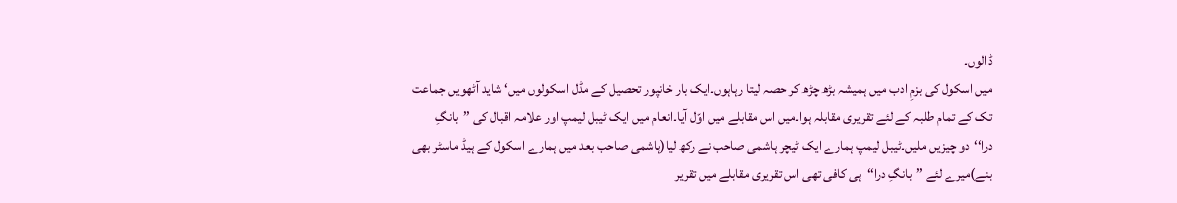ڈالوں۔
میں اسکول کی بزمِ ادب میں ہمیشہ بڑھ چڑھ کر حصہ لیتا رہاہوں۔ایک بار خانپور تحصیل کے مڈل اسکولوں میں‘ شاید آٹھویں جماعت تک کے تمام طلبہ کے لئے تقریری مقابلہ ہوا۔میں اس مقابلے میں اوّل آیا۔انعام میں ایک ٹیبل لیمپ اور علامہ اقبال کی ’’بانگِ درا‘‘دو چیزیں ملیں۔ٹیبل لیمپ ہمارے ایک ٹیچر ہاشمی صاحب نے رکھ لیا(ہاشمی صاحب بعد میں ہمارے اسکول کے ہیڈ ماسٹر بھی بنے)میرے لئے ’’بانگِ درا‘‘ہی کافی تھی اس تقریری مقابلے میں تقریر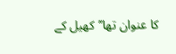کا عنوان تھا’’کھیل کے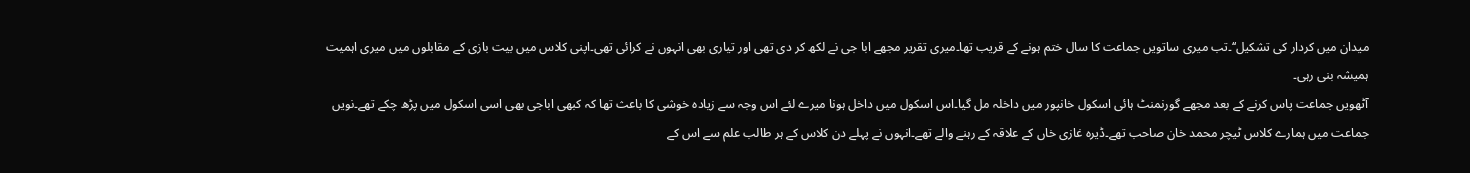میدان میں کردار کی تشکیل‘‘۔تب میری ساتویں جماعت کا سال ختم ہونے کے قریب تھا۔میری تقریر مجھے ابا جی نے لکھ کر دی تھی اور تیاری بھی انہوں نے کرائی تھی۔اپنی کلاس میں بیت بازی کے مقابلوں میں میری اہمیت ہمیشہ بنی رہی۔
آٹھویں جماعت پاس کرنے کے بعد مجھے گورنمنٹ ہائی اسکول خانپور میں داخلہ مل گیا۔اس اسکول میں داخل ہونا میرے لئے اس وجہ سے زیادہ خوشی کا باعث تھا کہ کبھی اباجی بھی اسی اسکول میں پڑھ چکے تھے۔نویں جماعت میں ہمارے کلاس ٹیچر محمد خان صاحب تھے۔ڈیرہ غازی خاں کے علاقہ کے رہنے والے تھے۔انہوں نے پہلے دن کلاس کے ہر طالب علم سے اس کے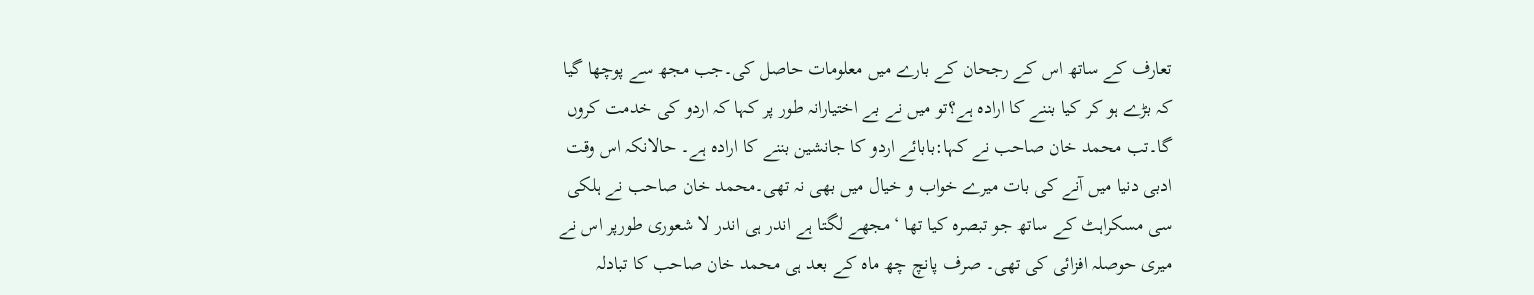تعارف کے ساتھ اس کے رجحان کے بارے میں معلومات حاصل کی۔جب مجھ سے پوچھا گیا کہ بڑے ہو کر کیا بننے کا ارادہ ہے؟تو میں نے بے اختیارانہ طور پر کہا کہ اردو کی خدمت کروں گا۔تب محمد خان صاحب نے کہا:بابائے اردو کا جانشین بننے کا ارادہ ہے۔ حالانکہ اس وقت ادبی دنیا میں آنے کی بات میرے خواب و خیال میں بھی نہ تھی۔محمد خان صاحب نے ہلکی سی مسکراہٹ کے ساتھ جو تبصرہ کیا تھا ‘مجھے لگتا ہے اندر ہی اندر لا شعوری طورپر اس نے میری حوصلہ افزائی کی تھی۔ صرف پانچ چھ ماہ کے بعد ہی محمد خان صاحب کا تبادلہ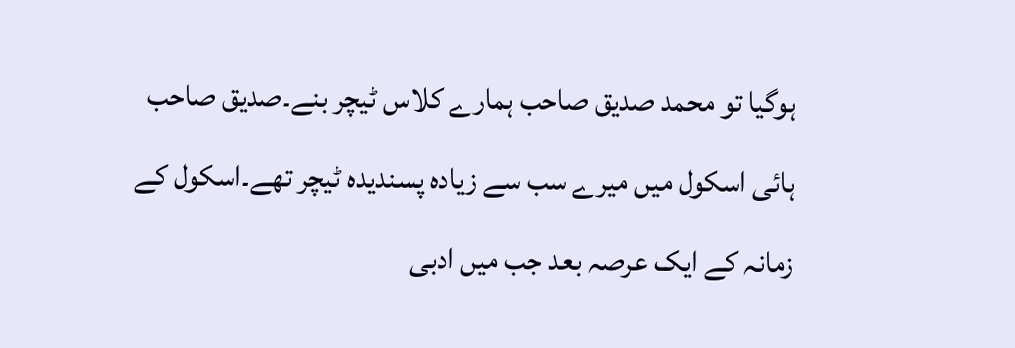ہوگیا تو محمد صدیق صاحب ہمارے کلاس ٹیچر بنے۔صدیق صاحب ہائی اسکول میں میرے سب سے زیادہ پسندیدہ ٹیچر تھے۔اسکول کے زمانہ کے ایک عرصہ بعد جب میں ادبی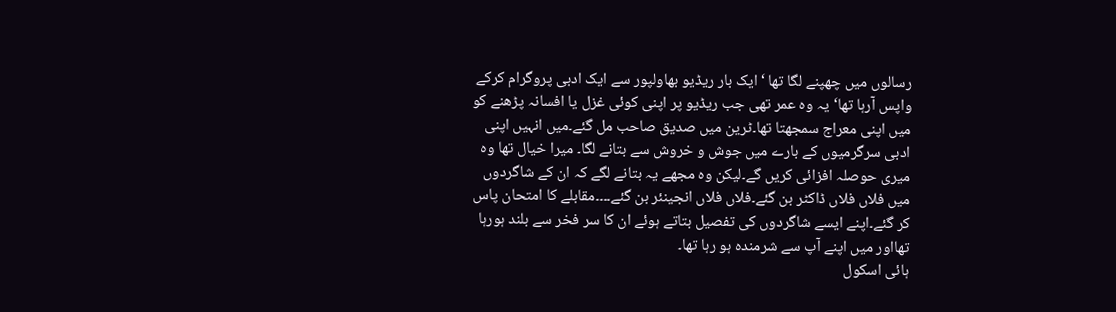رسالوں میں چھپنے لگا تھا ‘ایک بار ریڈیو بھاولپور سے ایک ادبی پروگرام کرکے واپس آرہا تھا‘یہ وہ عمر تھی جب ریڈیو پر اپنی کوئی غزل یا افسانہ پڑھنے کو میں اپنی معراج سمجھتا تھا۔ٹرین میں صدیق صاحب مل گئے۔میں انہیں اپنی ادبی سرگرمیوں کے بارے میں جوش و خروش سے بتانے لگا۔ میرا خیال تھا وہ میری حوصلہ افزائی کریں گے۔لیکن وہ مجھے یہ بتانے لگے کہ ان کے شاگردوں میں فلاں فلاں ڈاکٹر بن گئے۔فلاں فلاں انجینئر بن گئے۔۔۔۔مقابلے کا امتحان پاس کر گئے۔اپنے ایسے شاگردوں کی تفصیل بتاتے ہوئے ان کا سر فخر سے بلند ہورہا تھااور میں اپنے آپ سے شرمندہ ہو رہا تھا۔
ہائی اسکول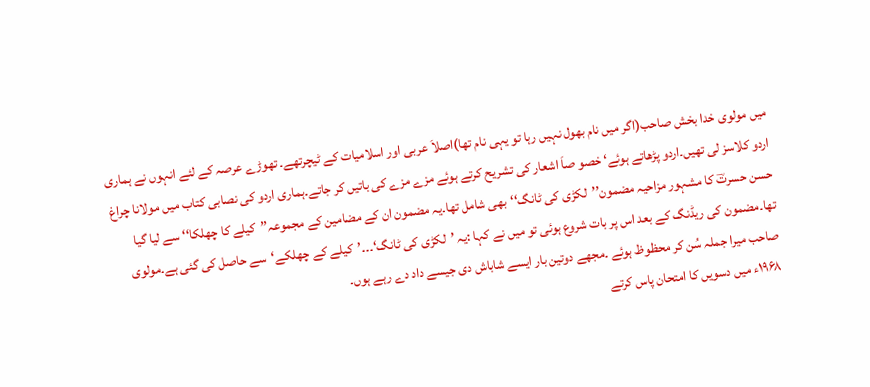میں مولوی خدا بخش صاحب(اگر میں نام بھول نہیں رہا تو یہی نام تھا)اصلاَ عربی اور اسلامیات کے ٹیچرتھے۔ تھوڑے عرصہ کے لئے انہوں نے ہماری اردو کلاسز لی تھیں۔اردو پڑھاتے ہوئے‘ خصو صاَ اشعار کی تشریح کرتے ہوئے مزے مزے کی باتیں کر جاتے۔ہماری اردو کی نصابی کتاب میں مولانا چراغ حسن حسرتؔ کا مشہور مزاحیہ مضمون’’لکڑی کی ٹانگ‘‘بھی شامل تھا۔یہ مضمون ان کے مضامین کے مجموعہ’’کیلے کا چھلکا‘‘ سے لیا گیا تھا۔مضمون کی ریڈنگ کے بعد اس پر بات شروع ہوئی تو میں نے کہا :یہ ’لکڑی کی ٹانگ‘۔۔۔’کیلے کے چھلکے‘سے حاصل کی گئی ہے۔مولوی صاحب میرا جملہ سُن کر محظوظ ہوئے ۔مجھے دوتین بار ایسے شاباش دی جیسے داد دے رہے ہوں۔
۱۹۶۸ء میں دسویں کا امتحان پاس کرتے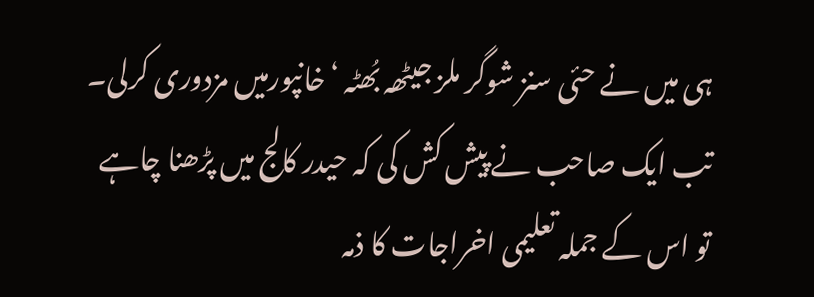ہی میں نے حئی سنز شوگر ملز جیٹھہ بُھٹہ ‘خانپورمیں مزدوری کرلی۔ تب ایک صاحب نے پیش کش کی کہ حیدر کالج میں پڑھنا چاہے تو اس کے جملہ تعلیمی اخراجات کا ذمہ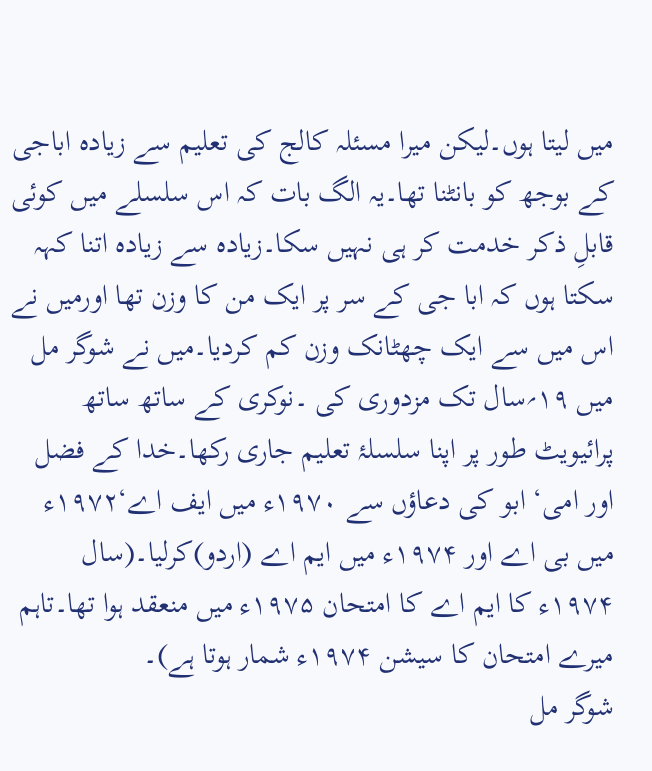میں لیتا ہوں۔لیکن میرا مسئلہ کالج کی تعلیم سے زیادہ اباجی کے بوجھ کو بانٹنا تھا۔یہ الگ بات کہ اس سلسلے میں کوئی قابلِ ذکر خدمت کر ہی نہیں سکا۔زیادہ سے زیادہ اتنا کہہ سکتا ہوں کہ ابا جی کے سر پر ایک من کا وزن تھا اورمیں نے اس میں سے ایک چھٹانک وزن کم کردیا۔میں نے شوگر مل میں ۱۹؍سال تک مزدوری کی ۔نوکری کے ساتھ ساتھ پرائیویٹ طور پر اپنا سلسلۂ تعلیم جاری رکھا۔خدا کے فضل اور امی‘ ابو کی دعاؤں سے ۱۹۷۰ء میں ایف اے‘۱۹۷۲ء میں بی اے اور ۱۹۷۴ء میں ایم اے (اردو)کرلیا۔(سال ۱۹۷۴ء کا ایم اے کا امتحان ۱۹۷۵ء میں منعقد ہوا تھا۔تاہم میرے امتحان کا سیشن ۱۹۷۴ء شمار ہوتا ہے)۔
شوگر مل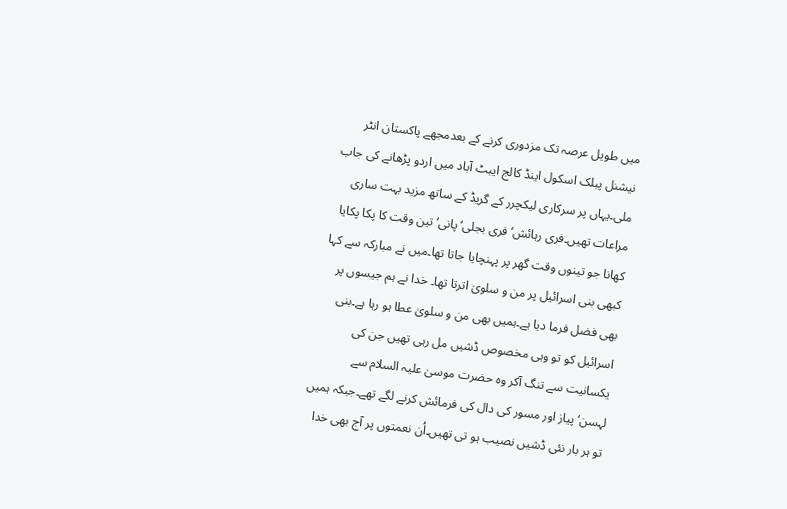میں طویل عرصہ تک مزدوری کرنے کے بعدمجھے پاکستان انٹر نیشنل پبلک اسکول اینڈ کالج ایبٹ آباد میں اردو پڑھانے کی جاب ملی۔یہاں پر سرکاری لیکچرر کے گریڈ کے ساتھ مزید بہت ساری مراعات تھیں۔فری رہائش‘فری بجلی‘پانی‘تین وقت کا پکا پکایا کھانا جو تینوں وقت گھر پر پہنچایا جاتا تھا۔میں نے مبارکہ سے کہا کبھی بنی اسرائیل پر من و سلویٰ اترتا تھا۔ خدا نے ہم جیسوں پر بھی فضل فرما دیا ہے۔ہمیں بھی من و سلویٰ عطا ہو رہا ہے۔بنی اسرائیل کو تو وہی مخصوص ڈشیں مل رہی تھیں جن کی یکسانیت سے تنگ آکر وہ حضرت موسیٰ علیہ السلام سے لہسن‘پیاز اور مسور کی دال کی فرمائش کرنے لگے تھے۔جبکہ ہمیں تو ہر بار نئی ڈشیں نصیب ہو تی تھیں۔اُن نعمتوں پر آج بھی خدا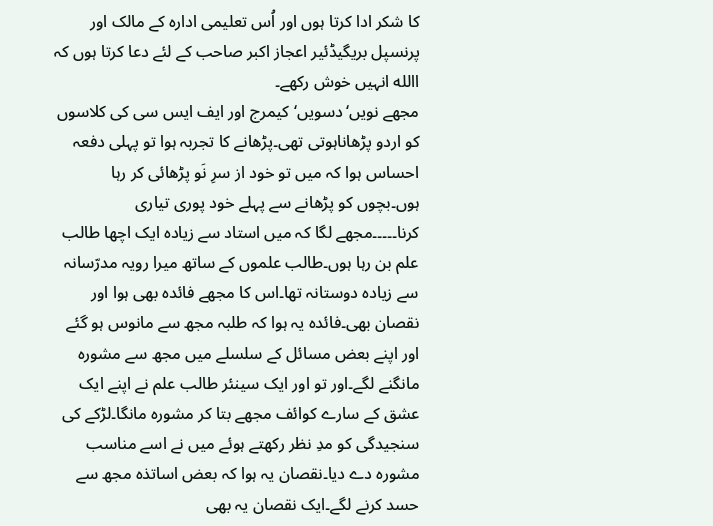کا شکر ادا کرتا ہوں اور اُس تعلیمی ادارہ کے مالک اور پرنسپل بریگیڈئیر اعجاز اکبر صاحب کے لئے دعا کرتا ہوں کہ االله انہیں خوش رکھے۔
مجھے نویں‘دسویں‘کیمرج اور ایف ایس سی کی کلاسوں کو اردو پڑھاناہوتی تھی۔پڑھانے کا تجربہ ہوا تو پہلی دفعہ احساس ہوا کہ میں تو خود از سرِ نَو پڑھائی کر رہا ہوں۔بچوں کو پڑھانے سے پہلے خود پوری تیاری کرنا۔۔۔۔۔مجھے لگا کہ میں استاد سے زیادہ ایک اچھا طالب علم بن رہا ہوں۔طالب علموں کے ساتھ میرا رویہ مدرّسانہ سے زیادہ دوستانہ تھا۔اس کا مجھے فائدہ بھی ہوا اور نقصان بھی۔فائدہ یہ ہوا کہ طلبہ مجھ سے مانوس ہو گئے اور اپنے بعض مسائل کے سلسلے میں مجھ سے مشورہ مانگنے لگے۔اور تو اور ایک سینئر طالب علم نے اپنے ایک عشق کے سارے کوائف مجھے بتا کر مشورہ مانگا۔لڑکے کی سنجیدگی کو مدِ نظر رکھتے ہوئے میں نے اسے مناسب مشورہ دے دیا۔نقصان یہ ہوا کہ بعض اساتذہ مجھ سے حسد کرنے لگے۔ایک نقصان یہ بھی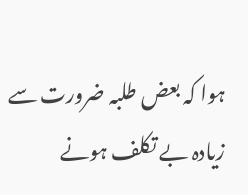ہوا کہ بعض طلبہ ضرورت سے زیادہ بے تکلف ہونے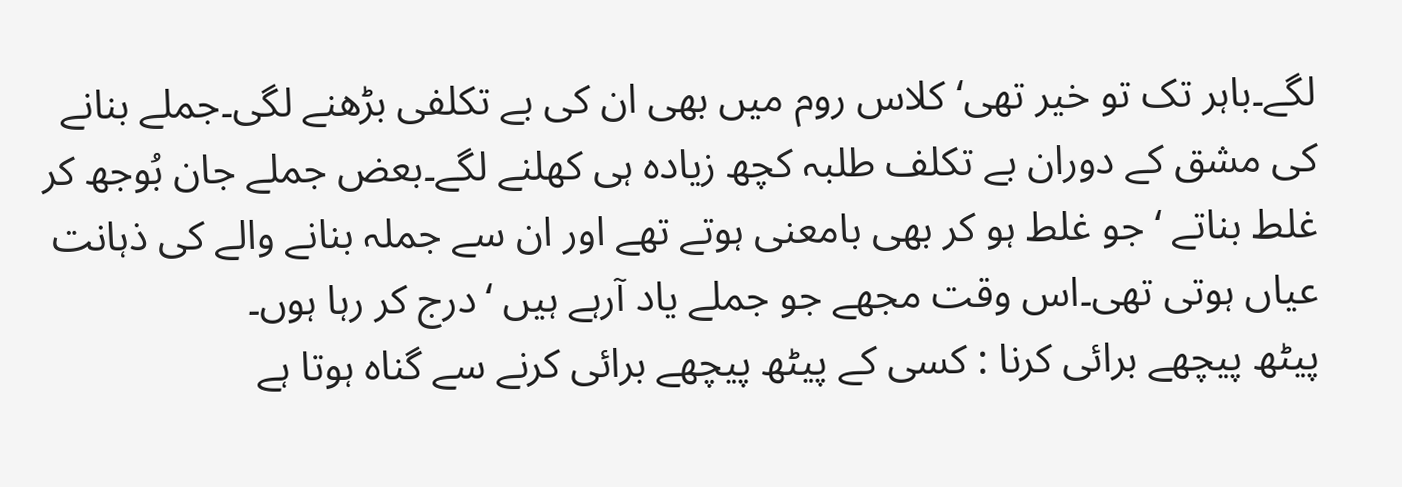لگے۔باہر تک تو خیر تھی‘کلاس روم میں بھی ان کی بے تکلفی بڑھنے لگی۔جملے بنانے کی مشق کے دوران بے تکلف طلبہ کچھ زیادہ ہی کھلنے لگے۔بعض جملے جان بُوجھ کر غلط بناتے ‘ جو غلط ہو کر بھی بامعنی ہوتے تھے اور ان سے جملہ بنانے والے کی ذہانت عیاں ہوتی تھی۔اس وقت مجھے جو جملے یاد آرہے ہیں ‘درج کر رہا ہوں۔
پیٹھ پیچھے برائی کرنا : کسی کے پیٹھ پیچھے برائی کرنے سے گناہ ہوتا ہے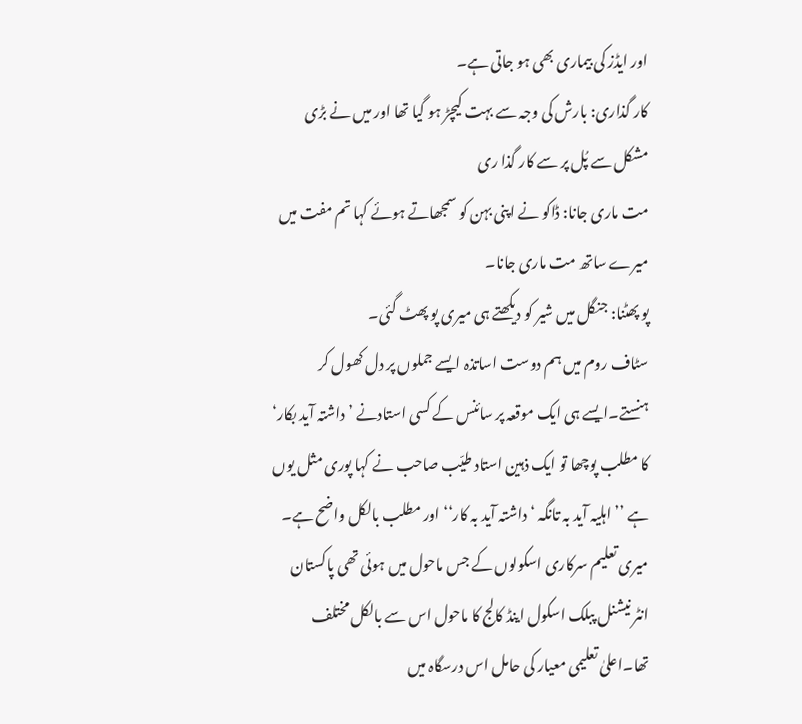اور ایڈز کی بیماری بھی ہو جاتی ہے۔
کار گذاری: بارش کی وجہ سے بہت کیچڑ ہو گیا تھا اور میں نے بڑی مشکل سے پُل پر سے کار گذا ری
مت ماری جانا: ڈاکو نے اپنی بہن کو سمجھاتے ہوئے کہا تم مفت میں میرے ساتھ مت ماری جانا۔
پو پھٹنا: جنگل میں شیر کو دیکھتے ہی میری پو پھٹ گئی۔
سٹاف روم میں ہم دوست اساتذہ ایسے جملوں پر دل کھول کر ہنستے۔ایسے ہی ایک موقعہ پر سائنس کے کسی استادنے ’داشتہ آید بکار‘ کا مطلب پوچھا تو ایک ذہین استاد طیّب صاحب نے کہا پوری مثل یوں ہے ’’اہلیہ آید بہ تانگہ ‘داشتہ آید بہ کار‘‘ اور مطلب بالکل واضح ہے۔
میری تعلیم سرکاری اسکولوں کے جس ماحول میں ہوئی تھی پاکستان انٹر نیشنل پبلک اسکول اینڈ کالج کا ماحول اس سے بالکل مختلف تھا۔اعلیٰ تعلیمی معیار کی حامل اس درسگاہ میں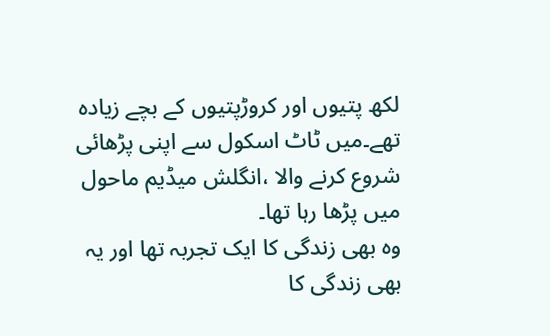لکھ پتیوں اور کروڑپتیوں کے بچے زیادہ تھے۔میں ٹاٹ اسکول سے اپنی پڑھائی شروع کرنے والا ،انگلش میڈیم ماحول میں پڑھا رہا تھا۔
وہ بھی زندگی کا ایک تجربہ تھا اور یہ بھی زندگی کا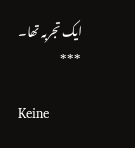ایک تجربہ تھا۔
***

Keine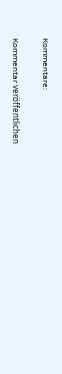Kommentare:

Kommentar veröffentlichen